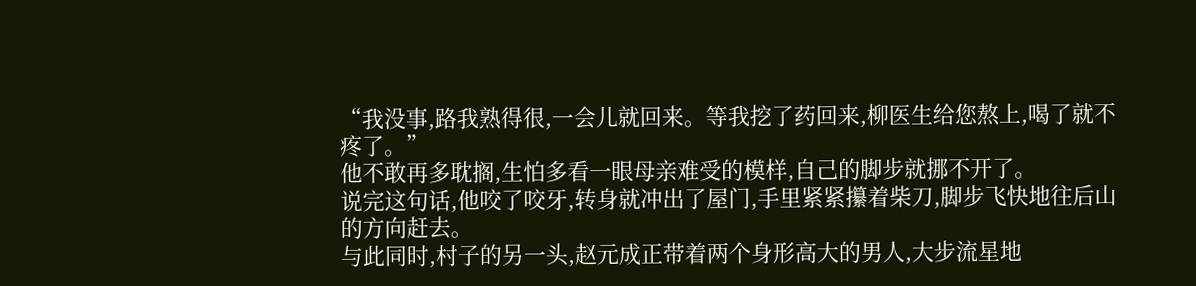“我没事,路我熟得很,一会儿就回来。等我挖了药回来,柳医生给您熬上,喝了就不疼了。”
他不敢再多耽搁,生怕多看一眼母亲难受的模样,自己的脚步就挪不开了。
说完这句话,他咬了咬牙,转身就冲出了屋门,手里紧紧攥着柴刀,脚步飞快地往后山的方向赶去。
与此同时,村子的另一头,赵元成正带着两个身形高大的男人,大步流星地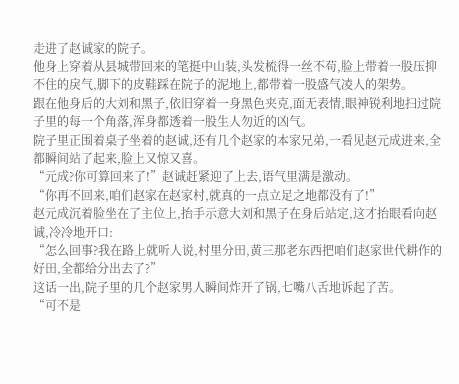走进了赵诚家的院子。
他身上穿着从县城带回来的笔挺中山装,头发梳得一丝不苟,脸上带着一股压抑不住的戾气,脚下的皮鞋踩在院子的泥地上,都带着一股盛气凌人的架势。
跟在他身后的大刘和黑子,依旧穿着一身黑色夹克,面无表情,眼神锐利地扫过院子里的每一个角落,浑身都透着一股生人勿近的凶气。
院子里正围着桌子坐着的赵诚,还有几个赵家的本家兄弟,一看见赵元成进来,全都瞬间站了起来,脸上又惊又喜。
“元成?你可算回来了!”赵诚赶紧迎了上去,语气里满是激动。
“你再不回来,咱们赵家在赵家村,就真的一点立足之地都没有了!”
赵元成沉着脸坐在了主位上,抬手示意大刘和黑子在身后站定,这才抬眼看向赵诚,冷冷地开口:
“怎么回事?我在路上就听人说,村里分田,黄三那老东西把咱们赵家世代耕作的好田,全都给分出去了?”
这话一出,院子里的几个赵家男人瞬间炸开了锅,七嘴八舌地诉起了苦。
“可不是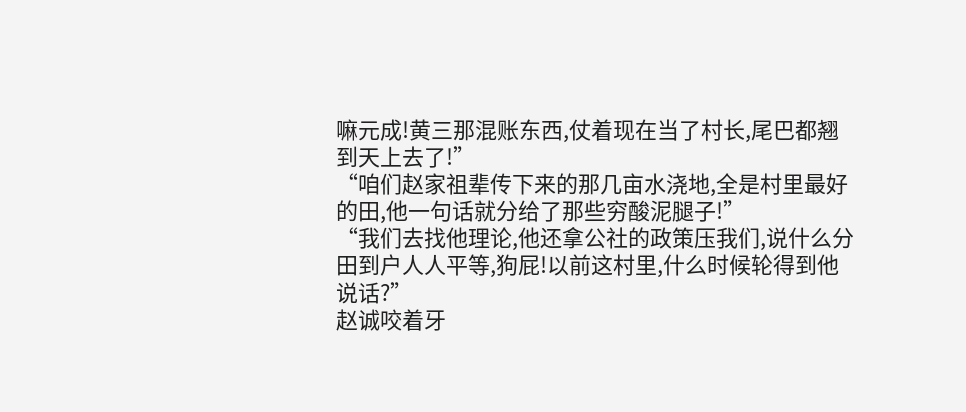嘛元成!黄三那混账东西,仗着现在当了村长,尾巴都翘到天上去了!”
“咱们赵家祖辈传下来的那几亩水浇地,全是村里最好的田,他一句话就分给了那些穷酸泥腿子!”
“我们去找他理论,他还拿公社的政策压我们,说什么分田到户人人平等,狗屁!以前这村里,什么时候轮得到他说话?”
赵诚咬着牙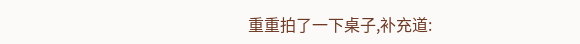重重拍了一下桌子,补充道: